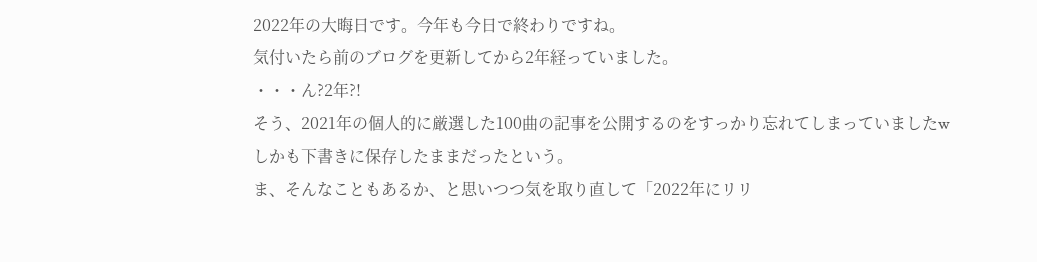2022年の大晦日です。今年も今日で終わりですね。
気付いたら前のブログを更新してから2年経っていました。
・・・ん?2年?!
そう、2021年の個人的に厳選した100曲の記事を公開するのをすっかり忘れてしまっていましたw
しかも下書きに保存したままだったという。
ま、そんなこともあるか、と思いつつ気を取り直して「2022年にリリ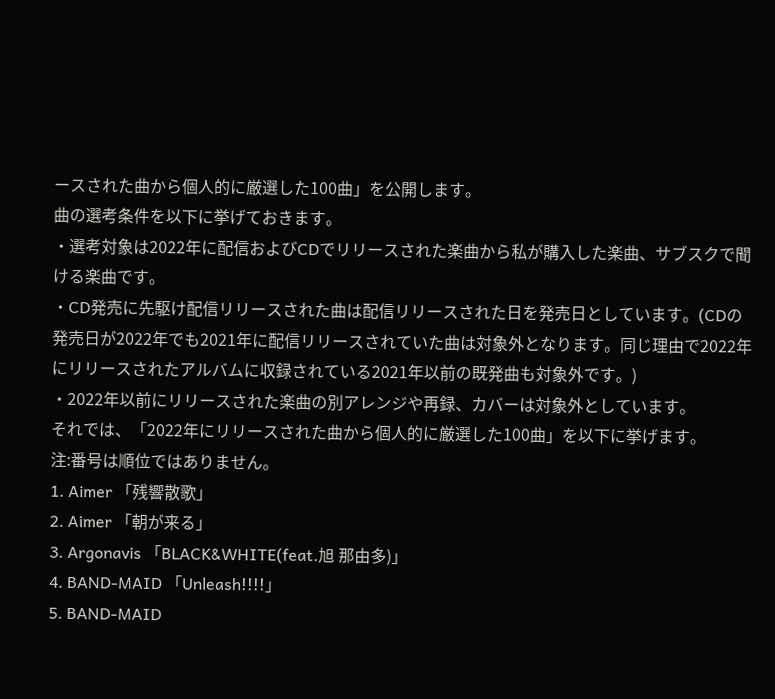ースされた曲から個人的に厳選した100曲」を公開します。
曲の選考条件を以下に挙げておきます。
・選考対象は2022年に配信およびCDでリリースされた楽曲から私が購入した楽曲、サブスクで聞ける楽曲です。
・CD発売に先駆け配信リリースされた曲は配信リリースされた日を発売日としています。(CDの発売日が2022年でも2021年に配信リリースされていた曲は対象外となります。同じ理由で2022年にリリースされたアルバムに収録されている2021年以前の既発曲も対象外です。)
・2022年以前にリリースされた楽曲の別アレンジや再録、カバーは対象外としています。
それでは、「2022年にリリースされた曲から個人的に厳選した100曲」を以下に挙げます。
注:番号は順位ではありません。
1. Aimer 「残響散歌」
2. Aimer 「朝が来る」
3. Argonavis 「BLACK&WHITE(feat.旭 那由多)」
4. BAND-MAID 「Unleash!!!!」
5. BAND-MAID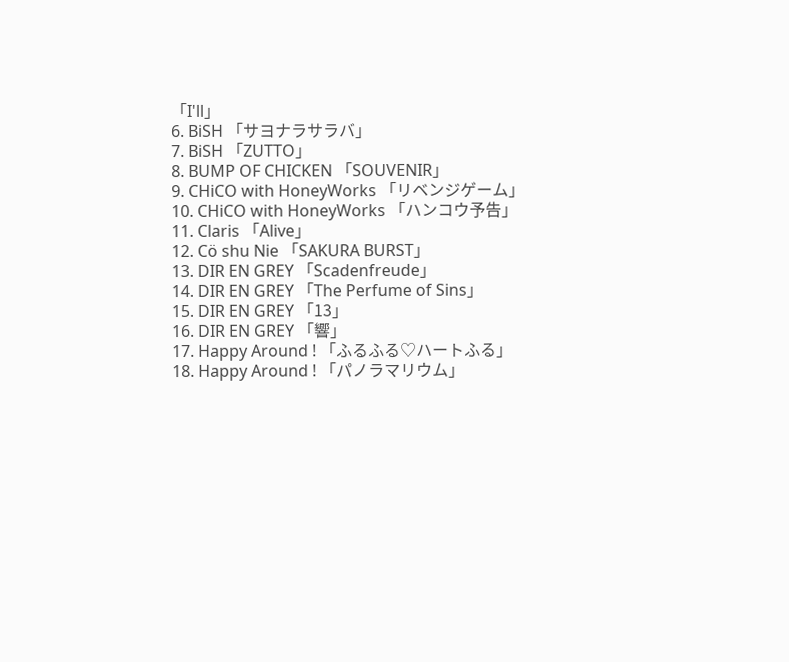「I'll」
6. BiSH 「サヨナラサラバ」
7. BiSH 「ZUTTO」
8. BUMP OF CHICKEN 「SOUVENIR」
9. CHiCO with HoneyWorks 「リベンジゲーム」
10. CHiCO with HoneyWorks 「ハンコウ予告」
11. Claris 「Alive」
12. Cö shu Nie 「SAKURA BURST」
13. DIR EN GREY 「Scadenfreude」
14. DIR EN GREY 「The Perfume of Sins」
15. DIR EN GREY 「13」
16. DIR EN GREY 「響」
17. Happy Around ! 「ふるふる♡ハートふる」
18. Happy Around ! 「パノラマリウム」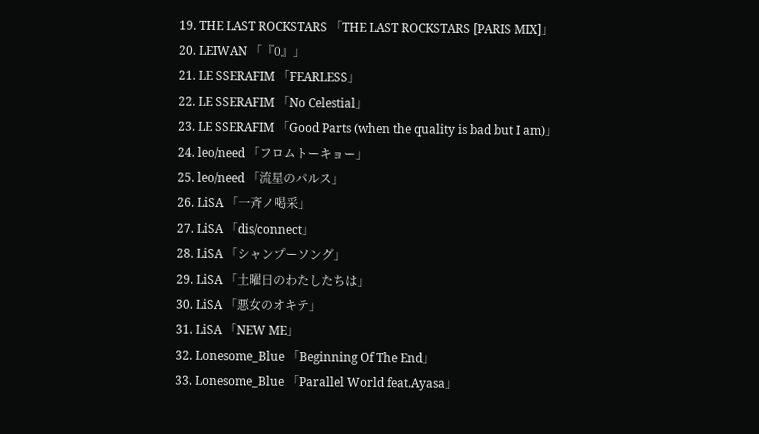19. THE LAST ROCKSTARS 「THE LAST ROCKSTARS [PARIS MIX]」
20. LEIWAN 「『0』」
21. LE SSERAFIM 「FEARLESS」
22. LE SSERAFIM 「No Celestial」
23. LE SSERAFIM 「Good Parts (when the quality is bad but I am)」
24. leo/need 「フロムトーキョー」
25. leo/need 「流星のパルス」
26. LiSA 「一斉ノ喝采」
27. LiSA 「dis/connect」
28. LiSA 「シャンプーソング」
29. LiSA 「土曜日のわたしたちは」
30. LiSA 「悪女のオキテ」
31. LiSA 「NEW ME」
32. Lonesome_Blue 「Beginning Of The End」
33. Lonesome_Blue 「Parallel World feat.Ayasa」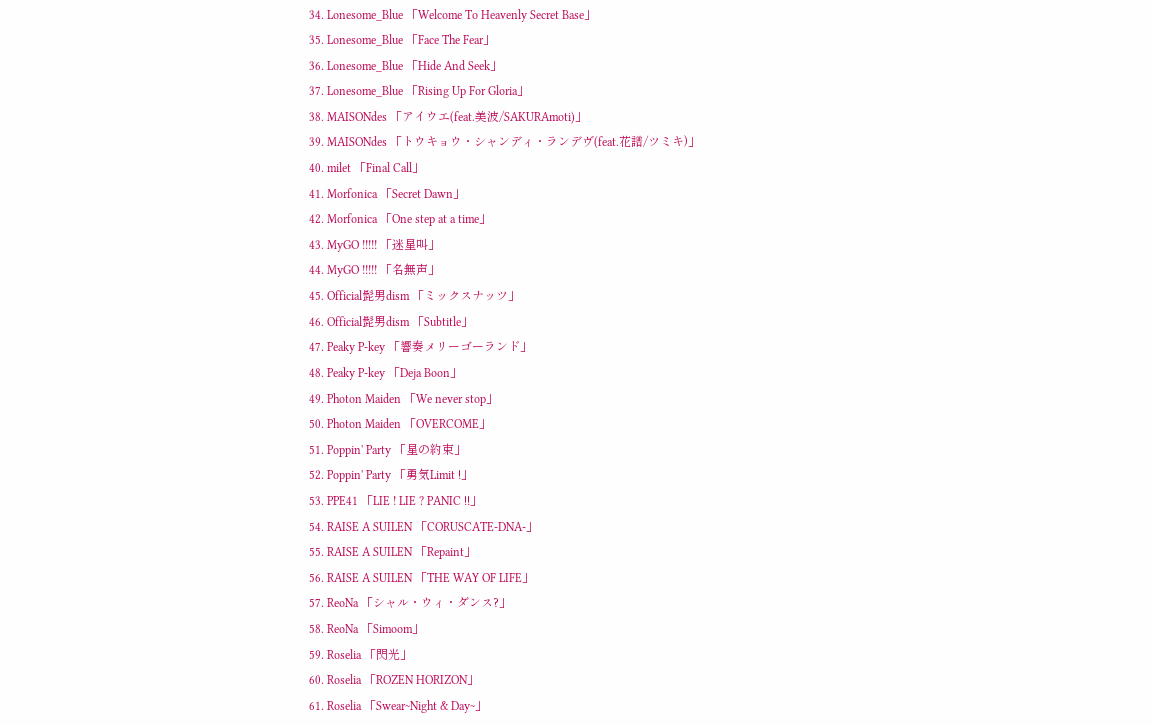34. Lonesome_Blue 「Welcome To Heavenly Secret Base」
35. Lonesome_Blue 「Face The Fear」
36. Lonesome_Blue 「Hide And Seek」
37. Lonesome_Blue 「Rising Up For Gloria」
38. MAISONdes 「アイウエ(feat.美波/SAKURAmoti)」
39. MAISONdes 「トウキョウ・シャンディ・ランデヴ(feat.花譜/ツミキ)」
40. milet 「Final Call」
41. Morfonica 「Secret Dawn」
42. Morfonica 「One step at a time」
43. MyGO !!!!! 「迷星叫」
44. MyGO !!!!! 「名無声」
45. Official髭男dism 「ミックスナッツ」
46. Official髭男dism 「Subtitle」
47. Peaky P-key 「響奏メリーゴーランド」
48. Peaky P-key 「Deja Boon」
49. Photon Maiden 「We never stop」
50. Photon Maiden 「OVERCOME」
51. Poppin' Party 「星の約束」
52. Poppin' Party 「勇気Limit !」
53. PPE41 「LIE ! LIE ? PANIC !!」
54. RAISE A SUILEN 「CORUSCATE-DNA-」
55. RAISE A SUILEN 「Repaint」
56. RAISE A SUILEN 「THE WAY OF LIFE」
57. ReoNa 「シャル・ウィ・ダンス?」
58. ReoNa 「Simoom」
59. Roselia 「閃光」
60. Roselia 「ROZEN HORIZON」
61. Roselia 「Swear~Night & Day~」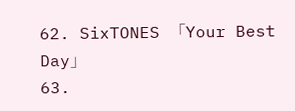62. SixTONES 「Your Best Day」
63.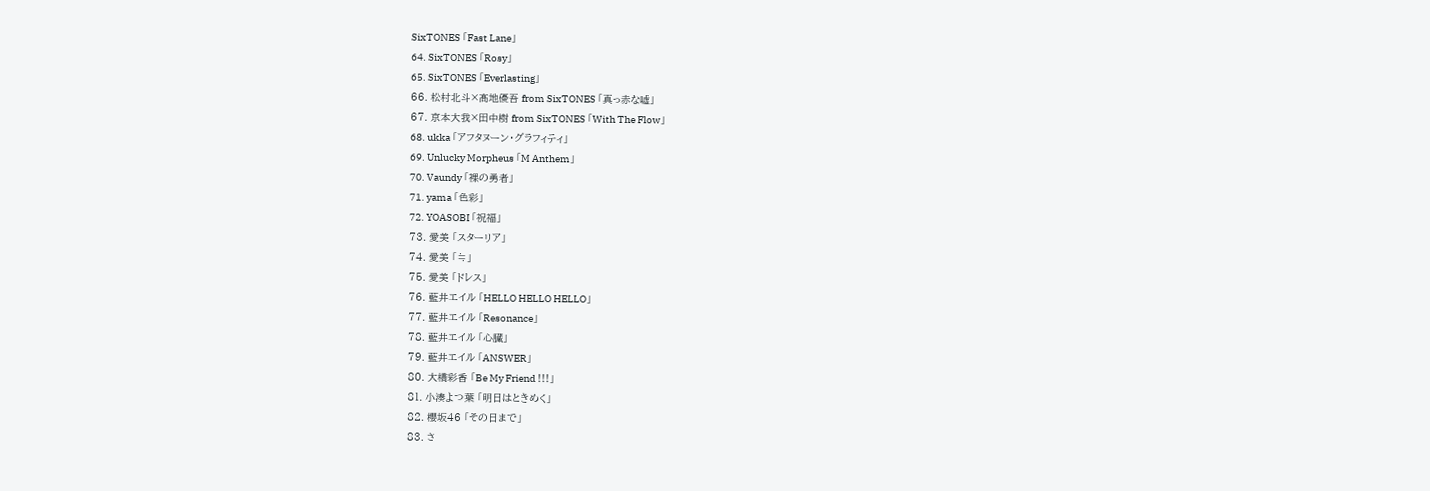SixTONES 「Fast Lane」
64. SixTONES 「Rosy」
65. SixTONES 「Everlasting」
66. 松村北斗×髙地優吾 from SixTONES 「真っ赤な嘘」
67. 京本大我×田中樹 from SixTONES 「With The Flow」
68. ukka 「アフタヌーン・グラフィティ」
69. Unlucky Morpheus 「M Anthem」
70. Vaundy 「裸の勇者」
71. yama 「色彩」
72. YOASOBI 「祝福」
73. 愛美 「スターリア」
74. 愛美 「≒」
75. 愛美 「ドレス」
76. 藍井エイル 「HELLO HELLO HELLO」
77. 藍井エイル 「Resonance」
78. 藍井エイル 「心臓」
79. 藍井エイル 「ANSWER」
80. 大橋彩香 「Be My Friend !!!」
81. 小湊よつ葉 「明日はときめく」
82. 櫻坂46 「その日まで」
83. さ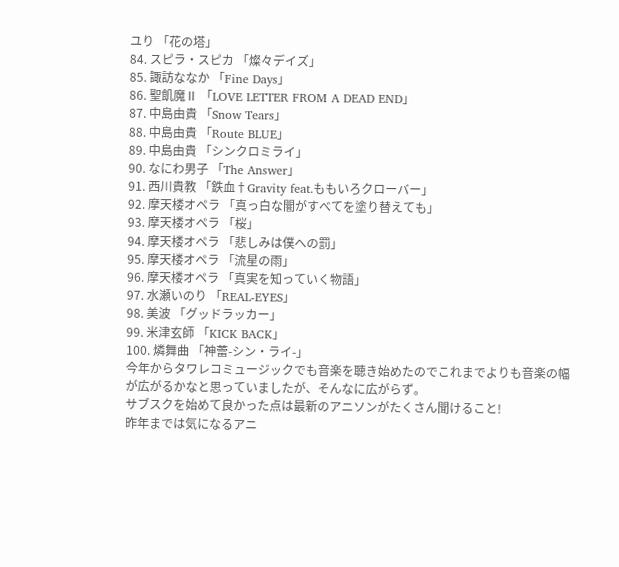ユり 「花の塔」
84. スピラ・スピカ 「燦々デイズ」
85. 諏訪ななか 「Fine Days」
86. 聖飢魔Ⅱ 「LOVE LETTER FROM A DEAD END」
87. 中島由貴 「Snow Tears」
88. 中島由貴 「Route BLUE」
89. 中島由貴 「シンクロミライ」
90. なにわ男子 「The Answer」
91. 西川貴教 「鉄血†Gravity feat.ももいろクローバー」
92. 摩天楼オペラ 「真っ白な闇がすべてを塗り替えても」
93. 摩天楼オペラ 「桜」
94. 摩天楼オペラ 「悲しみは僕への罰」
95. 摩天楼オペラ 「流星の雨」
96. 摩天楼オペラ 「真実を知っていく物語」
97. 水瀬いのり 「REAL-EYES」
98. 美波 「グッドラッカー」
99. 米津玄師 「KICK BACK」
100. 燐舞曲 「神蕾-シン・ライ-」
今年からタワレコミュージックでも音楽を聴き始めたのでこれまでよりも音楽の幅が広がるかなと思っていましたが、そんなに広がらず。
サブスクを始めて良かった点は最新のアニソンがたくさん聞けること!
昨年までは気になるアニ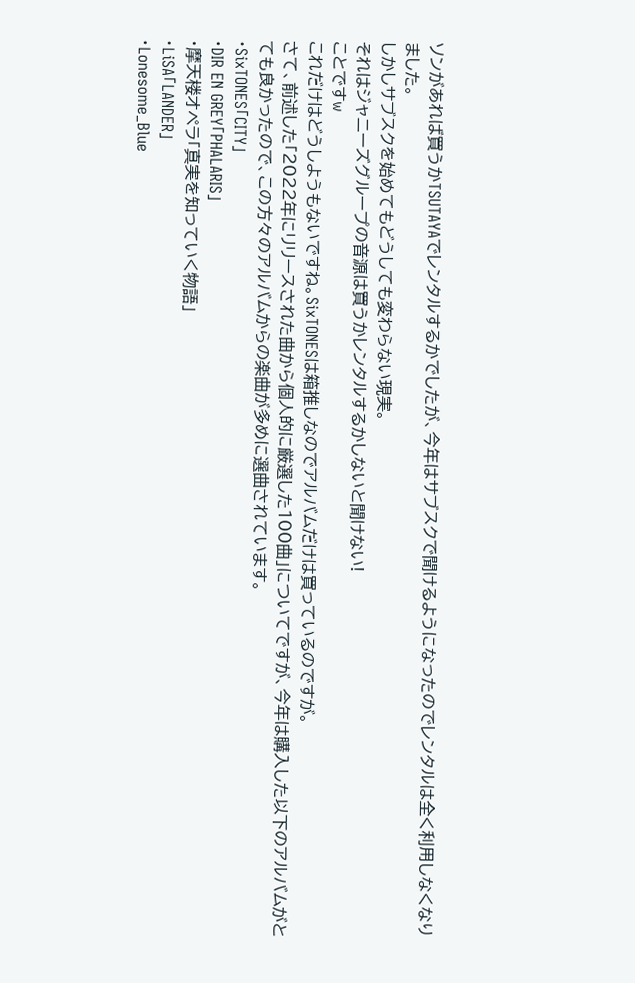ソンがあれば買うかTSUTAYAでレンタルするかでしたが、今年はサブスクで聞けるようになったのでレンタルは全く利用しなくなりました。
しかしサブスクを始めてもどうしても変わらない現実。
それはジャニーズグループの音源は買うかレンタルするかしないと聞けない!
ことですw
これだけはどうしようもないですね。SixTONESは箱推しなのでアルバムだけは買っているのですが。
さて、前述した「2022年にリリースされた曲から個人的に厳選した100曲」についてですが、今年は購入した以下のアルバムがとても良かったので、この方々のアルバムからの楽曲が多めに選曲されています。
・SixTONES「CITY」
・DIR EN GREY「PHALARIS」
・摩天楼オペラ「真実を知っていく物語」
・LiSA「LANDER」
・Lonesome_Blue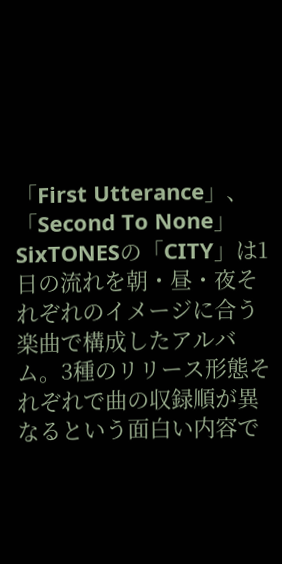「First Utterance」、「Second To None」
SixTONESの「CITY」は1日の流れを朝・昼・夜それぞれのイメージに合う楽曲で構成したアルバム。3種のリリース形態それぞれで曲の収録順が異なるという面白い内容で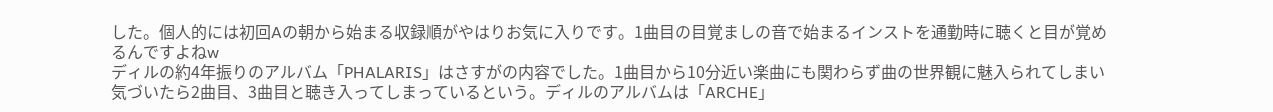した。個人的には初回Aの朝から始まる収録順がやはりお気に入りです。1曲目の目覚ましの音で始まるインストを通勤時に聴くと目が覚めるんですよねw
ディルの約4年振りのアルバム「PHALARIS」はさすがの内容でした。1曲目から10分近い楽曲にも関わらず曲の世界観に魅入られてしまい気づいたら2曲目、3曲目と聴き入ってしまっているという。ディルのアルバムは「ARCHE」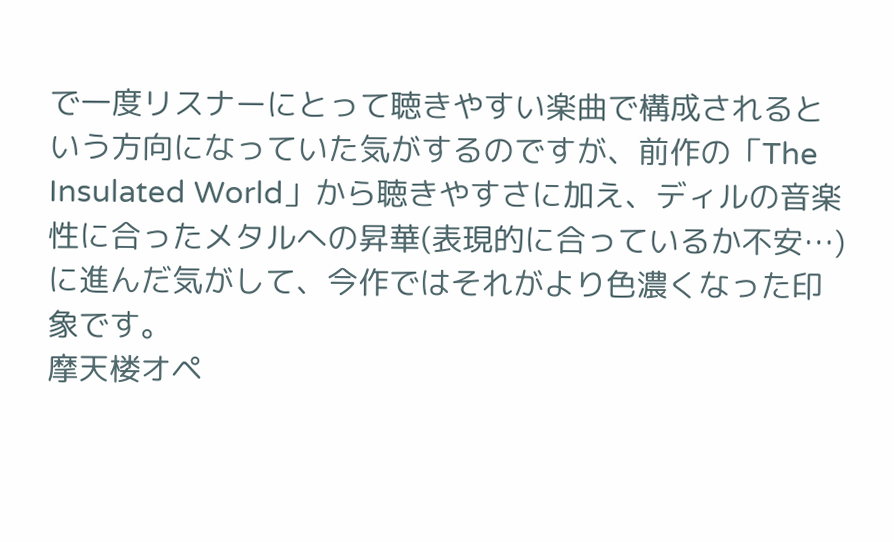で一度リスナーにとって聴きやすい楽曲で構成されるという方向になっていた気がするのですが、前作の「The Insulated World」から聴きやすさに加え、ディルの音楽性に合ったメタルへの昇華(表現的に合っているか不安…)に進んだ気がして、今作ではそれがより色濃くなった印象です。
摩天楼オペ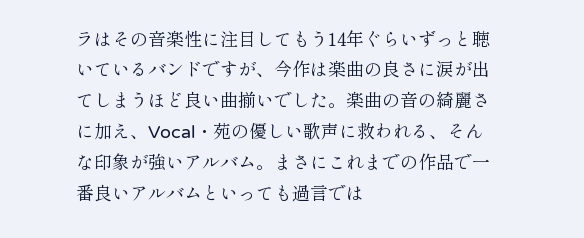ラはその音楽性に注目してもう14年ぐらいずっと聴いているバンドですが、今作は楽曲の良さに涙が出てしまうほど良い曲揃いでした。楽曲の音の綺麗さに加え、Vocal・苑の優しい歌声に救われる、そんな印象が強いアルバム。まさにこれまでの作品で一番良いアルバムといっても過言では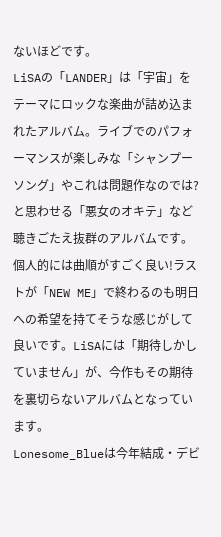ないほどです。
LiSAの「LANDER」は「宇宙」をテーマにロックな楽曲が詰め込まれたアルバム。ライブでのパフォーマンスが楽しみな「シャンプーソング」やこれは問題作なのでは?と思わせる「悪女のオキテ」など聴きごたえ抜群のアルバムです。個人的には曲順がすごく良い!ラストが「NEW ME」で終わるのも明日への希望を持てそうな感じがして良いです。LiSAには「期待しかしていません」が、今作もその期待を裏切らないアルバムとなっています。
Lonesome_Blueは今年結成・デビ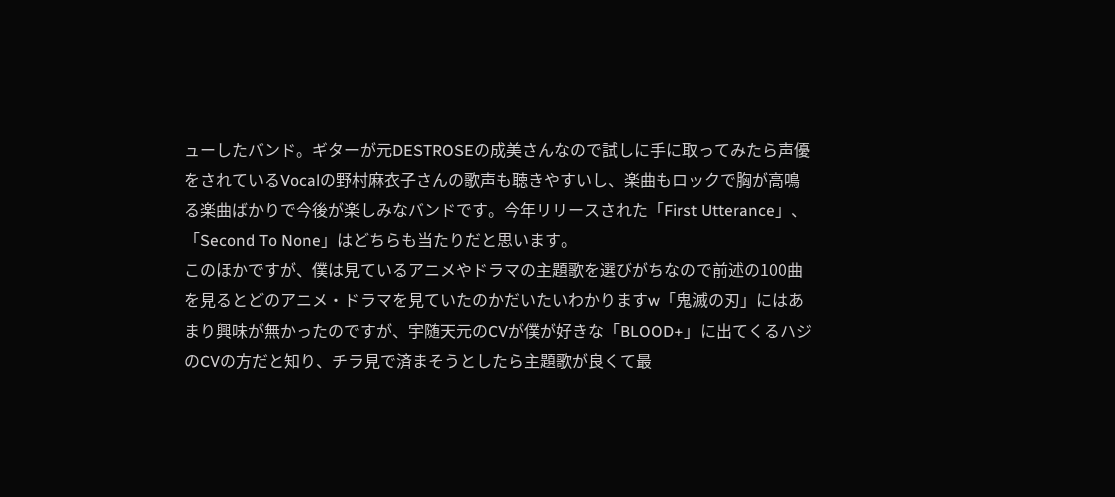ューしたバンド。ギターが元DESTROSEの成美さんなので試しに手に取ってみたら声優をされているVocalの野村麻衣子さんの歌声も聴きやすいし、楽曲もロックで胸が高鳴る楽曲ばかりで今後が楽しみなバンドです。今年リリースされた「First Utterance」、「Second To None」はどちらも当たりだと思います。
このほかですが、僕は見ているアニメやドラマの主題歌を選びがちなので前述の100曲を見るとどのアニメ・ドラマを見ていたのかだいたいわかりますw「鬼滅の刃」にはあまり興味が無かったのですが、宇随天元のCVが僕が好きな「BLOOD+」に出てくるハジのCVの方だと知り、チラ見で済まそうとしたら主題歌が良くて最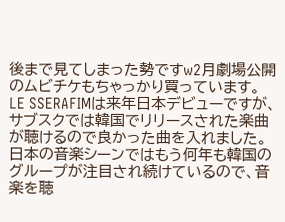後まで見てしまった勢ですw2月劇場公開のムビチケもちゃっかり買っています。
LE SSERAFIMは来年日本デビューですが、サブスクでは韓国でリリースされた楽曲が聴けるので良かった曲を入れました。日本の音楽シーンではもう何年も韓国のグループが注目され続けているので、音楽を聴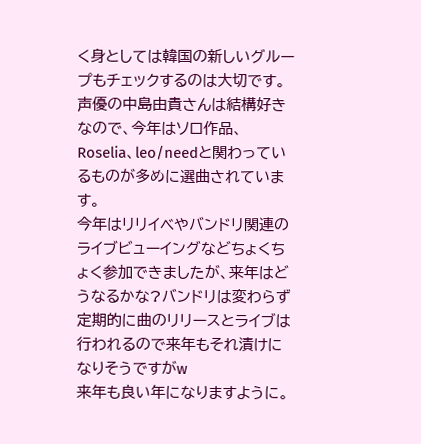く身としては韓国の新しいグループもチェックするのは大切です。
声優の中島由貴さんは結構好きなので、今年はソロ作品、Roselia、leo/needと関わっているものが多めに選曲されています。
今年はリリイベやバンドリ関連のライブビューイングなどちょくちょく参加できましたが、来年はどうなるかな?バンドリは変わらず定期的に曲のリリースとライブは行われるので来年もそれ漬けになりそうですがw
来年も良い年になりますように。